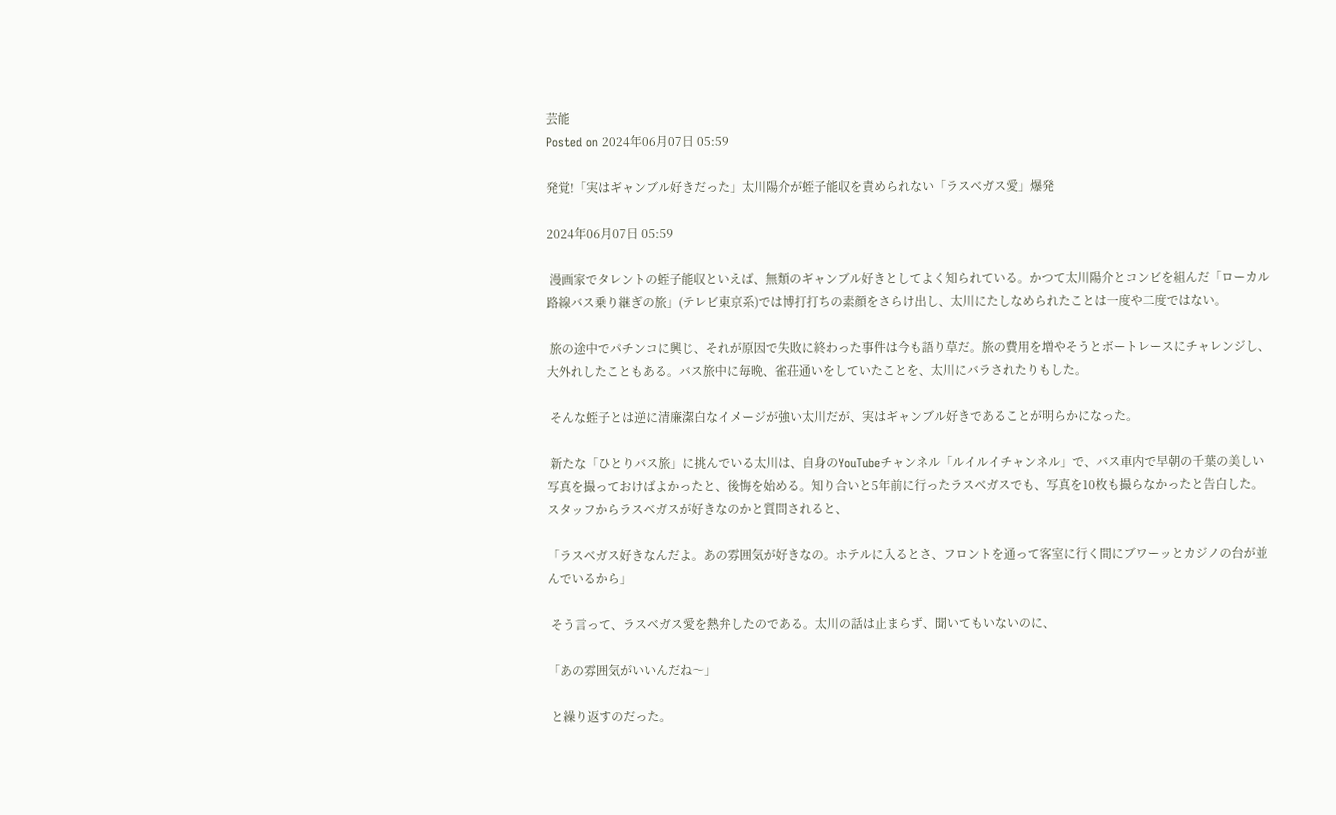芸能
Posted on 2024年06月07日 05:59

発覚!「実はギャンブル好きだった」太川陽介が蛭子能収を責められない「ラスベガス愛」爆発

2024年06月07日 05:59

 漫画家でタレントの蛭子能収といえば、無類のギャンブル好きとしてよく知られている。かつて太川陽介とコンビを組んだ「ローカル路線バス乗り継ぎの旅」(テレビ東京系)では博打打ちの素顔をさらけ出し、太川にたしなめられたことは一度や二度ではない。

 旅の途中でパチンコに興じ、それが原因で失敗に終わった事件は今も語り草だ。旅の費用を増やそうとボートレースにチャレンジし、大外れしたこともある。バス旅中に毎晩、雀荘通いをしていたことを、太川にバラされたりもした。

 そんな蛭子とは逆に清廉潔白なイメージが強い太川だが、実はギャンブル好きであることが明らかになった。

 新たな「ひとりバス旅」に挑んでいる太川は、自身のYouTubeチャンネル「ルイルイチャンネル」で、バス車内で早朝の千葉の美しい写真を撮っておけばよかったと、後悔を始める。知り合いと5年前に行ったラスベガスでも、写真を10枚も撮らなかったと告白した。スタッフからラスベガスが好きなのかと質問されると、

「ラスベガス好きなんだよ。あの雰囲気が好きなの。ホテルに入るとさ、フロントを通って客室に行く間にブワーッとカジノの台が並んでいるから」

 そう言って、ラスベガス愛を熱弁したのである。太川の話は止まらず、聞いてもいないのに、

「あの雰囲気がいいんだね〜」

 と繰り返すのだった。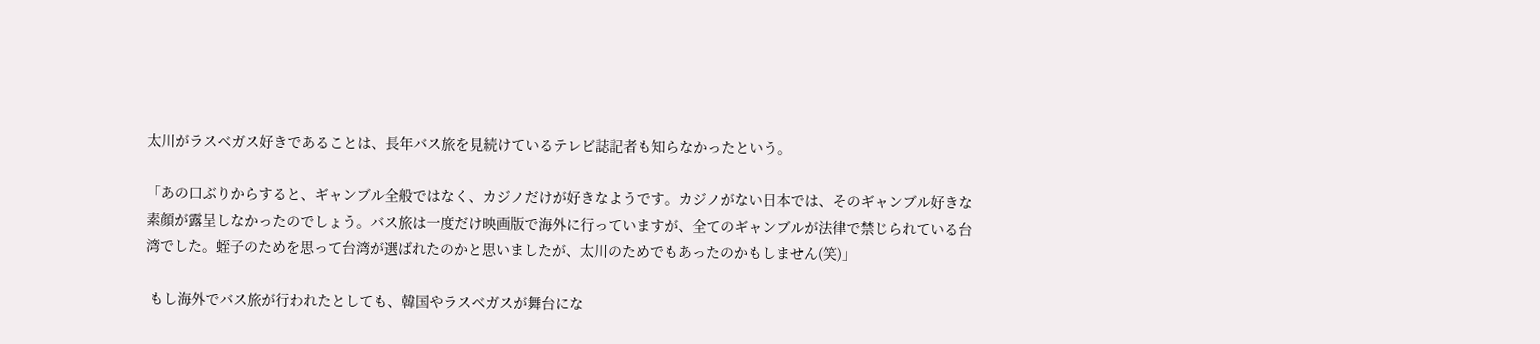太川がラスベガス好きであることは、長年バス旅を見続けているテレビ誌記者も知らなかったという。

「あの口ぶりからすると、ギャンブル全般ではなく、カジノだけが好きなようです。カジノがない日本では、そのギャンブル好きな素顔が露呈しなかったのでしょう。バス旅は一度だけ映画版で海外に行っていますが、全てのギャンブルが法律で禁じられている台湾でした。蛭子のためを思って台湾が選ばれたのかと思いましたが、太川のためでもあったのかもしません(笑)」

 もし海外でバス旅が行われたとしても、韓国やラスベガスが舞台にな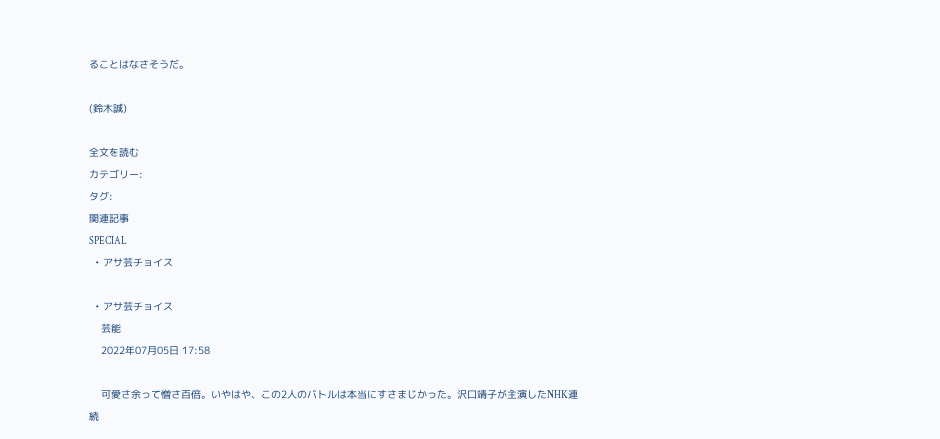ることはなさそうだ。

(鈴木誠)

全文を読む
カテゴリー:
タグ:
関連記事
SPECIAL
  • アサ芸チョイス

  • アサ芸チョイス
    芸能
    2022年07月05日 17:58

    可愛さ余って憎さ百倍。いやはや、この2人のバトルは本当にすさまじかった。沢口靖子が主演したNHK連続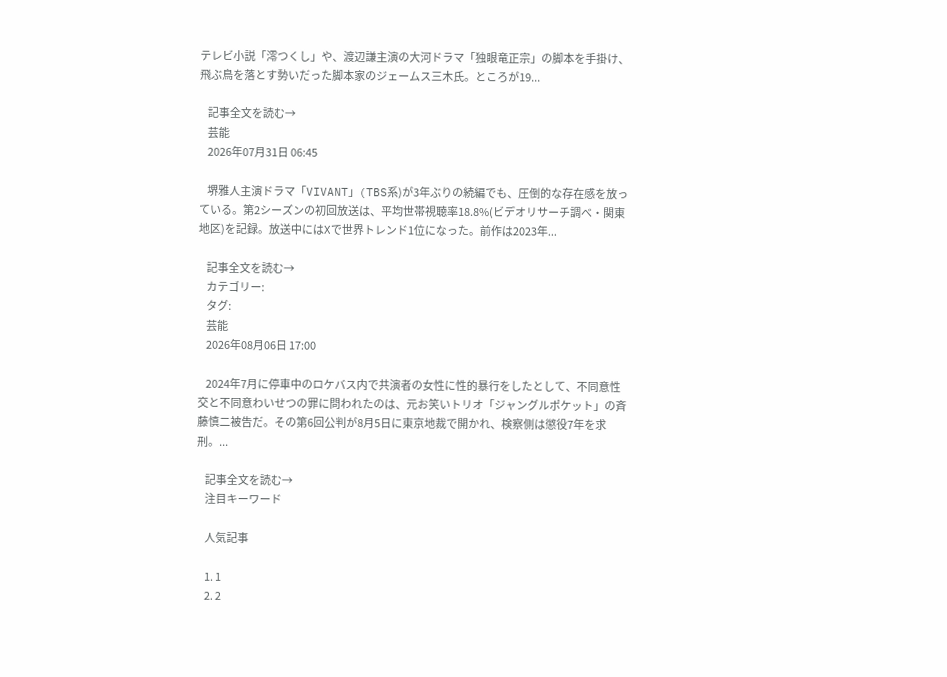テレビ小説「澪つくし」や、渡辺謙主演の大河ドラマ「独眼竜正宗」の脚本を手掛け、飛ぶ鳥を落とす勢いだった脚本家のジェームス三木氏。ところが19...

    記事全文を読む→
    芸能
    2026年07月31日 06:45

    堺雅人主演ドラマ「VIVANT」(TBS系)が3年ぶりの続編でも、圧倒的な存在感を放っている。第2シーズンの初回放送は、平均世帯視聴率18.8%(ビデオリサーチ調べ・関東地区)を記録。放送中にはXで世界トレンド1位になった。前作は2023年...

    記事全文を読む→
    カテゴリー:
    タグ:
    芸能
    2026年08月06日 17:00

    2024年7月に停車中のロケバス内で共演者の女性に性的暴行をしたとして、不同意性交と不同意わいせつの罪に問われたのは、元お笑いトリオ「ジャングルポケット」の斉藤慎二被告だ。その第6回公判が8月5日に東京地裁で開かれ、検察側は懲役7年を求刑。...

    記事全文を読む→
    注目キーワード

    人気記事

    1. 1
    2. 2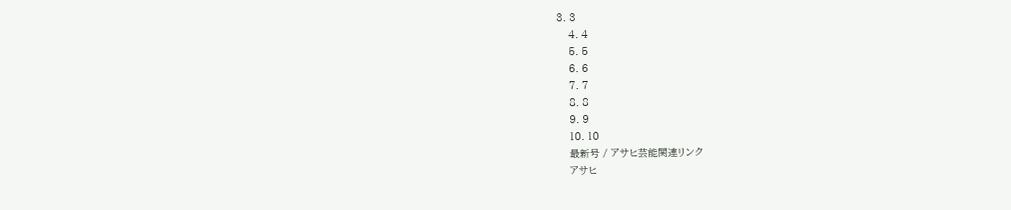3. 3
    4. 4
    5. 5
    6. 6
    7. 7
    8. 8
    9. 9
    10. 10
    最新号 / アサヒ芸能関連リンク
    アサヒ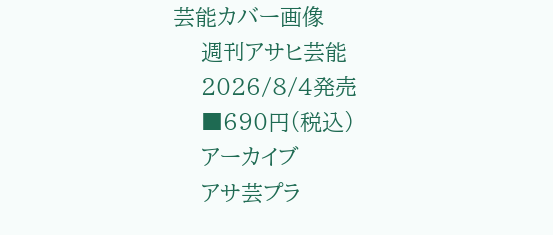芸能カバー画像
    週刊アサヒ芸能
    2026/8/4発売
    ■690円(税込)
    アーカイブ
    アサ芸プラ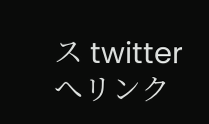ス twitterへリンク